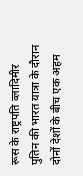रूस के राष्ट्रपति व्लादिमीर पुतिन की भारत यात्रा के दौरान दोनों देशों के बीच एक अहम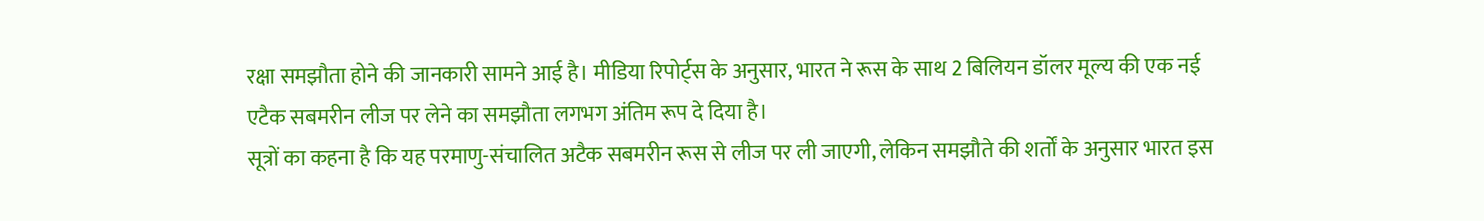रक्षा समझौता होने की जानकारी सामने आई है। मीडिया रिपोर्ट्स के अनुसार, भारत ने रूस के साथ 2 बिलियन डॉलर मूल्य की एक नई एटैक सबमरीन लीज पर लेने का समझौता लगभग अंतिम रूप दे दिया है।
सूत्रों का कहना है कि यह परमाणु-संचालित अटैक सबमरीन रूस से लीज पर ली जाएगी, लेकिन समझौते की शर्तों के अनुसार भारत इस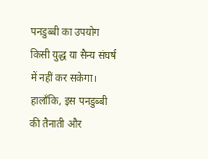पनडुब्बी का उपयोग किसी युद्ध या सैन्य संघर्ष में नहीं कर सकेगा।
हालाँकि, इस पनडुब्बी की तैनाती और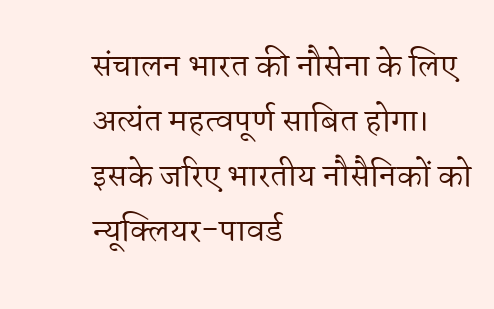संचालन भारत की नौसेना के लिए अत्यंत महत्वपूर्ण साबित होगा। इसके जरिए भारतीय नौसैनिकों को न्यूक्लियर-पावर्ड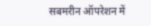सबमरीन ऑपरेशन में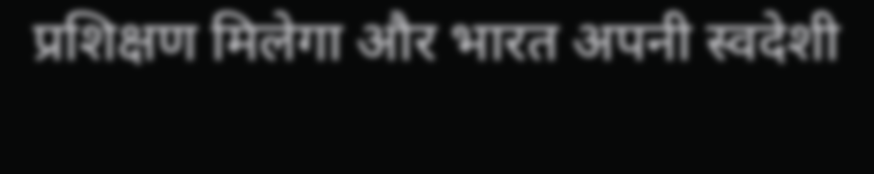प्रशिक्षण मिलेगा और भारत अपनी स्वदेशी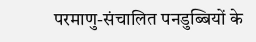परमाणु-संचालित पनडुब्बियों के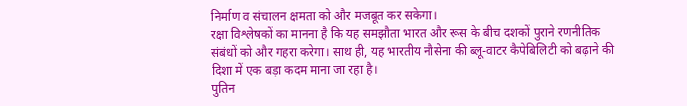निर्माण व संचालन क्षमता को और मजबूत कर सकेगा।
रक्षा विश्लेषकों का मानना है कि यह समझौता भारत और रूस के बीच दशकों पुराने रणनीतिक संबंधों को और गहरा करेगा। साथ ही, यह भारतीय नौसेना की ब्लू-वाटर कैपेबिलिटी को बढ़ाने की दिशा में एक बड़ा कदम माना जा रहा है।
पुतिन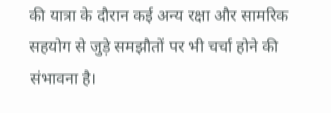की यात्रा के दौरान कई अन्य रक्षा और सामरिक सहयोग से जुड़े समझौतों पर भी चर्चा होने की संभावना है।